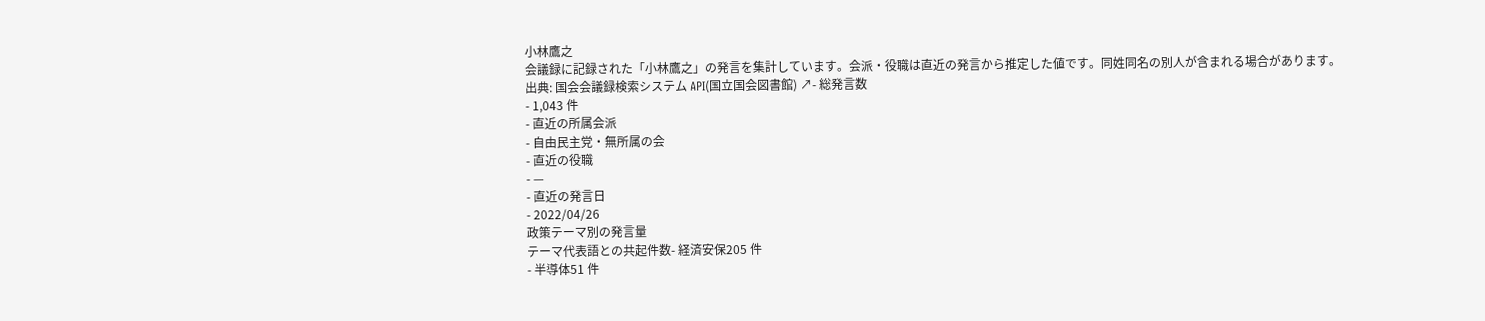小林鷹之
会議録に記録された「小林鷹之」の発言を集計しています。会派・役職は直近の発言から推定した値です。同姓同名の別人が含まれる場合があります。
出典: 国会会議録検索システム API(国立国会図書館) ↗- 総発言数
- 1,043 件
- 直近の所属会派
- 自由民主党・無所属の会
- 直近の役職
- —
- 直近の発言日
- 2022/04/26
政策テーマ別の発言量
テーマ代表語との共起件数- 経済安保205 件
- 半導体51 件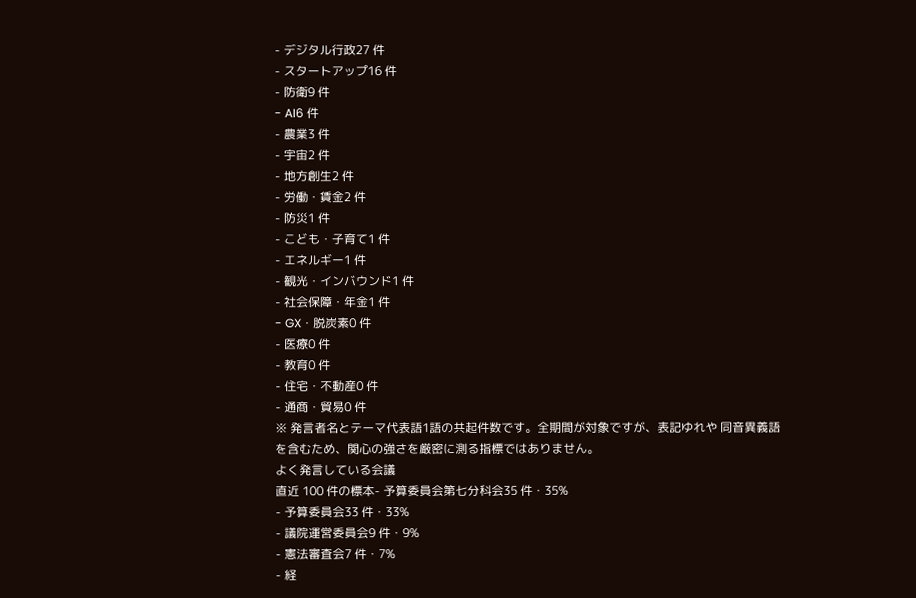- デジタル行政27 件
- スタートアップ16 件
- 防衛9 件
- AI6 件
- 農業3 件
- 宇宙2 件
- 地方創生2 件
- 労働・賃金2 件
- 防災1 件
- こども・子育て1 件
- エネルギー1 件
- 観光・インバウンド1 件
- 社会保障・年金1 件
- GX・脱炭素0 件
- 医療0 件
- 教育0 件
- 住宅・不動産0 件
- 通商・貿易0 件
※ 発言者名とテーマ代表語1語の共起件数です。全期間が対象ですが、表記ゆれや 同音異義語を含むため、関心の強さを厳密に測る指標ではありません。
よく発言している会議
直近 100 件の標本- 予算委員会第七分科会35 件・35%
- 予算委員会33 件・33%
- 議院運営委員会9 件・9%
- 憲法審査会7 件・7%
- 経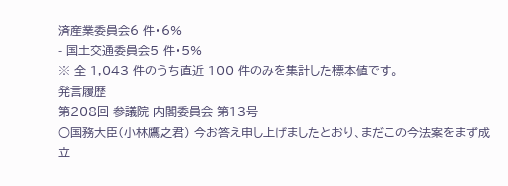済産業委員会6 件・6%
- 国土交通委員会5 件・5%
※ 全 1,043 件のうち直近 100 件のみを集計した標本値です。
発言履歴
第208回 参議院 内閣委員会 第13号
○国務大臣(小林鷹之君) 今お答え申し上げましたとおり、まだこの今法案をまず成立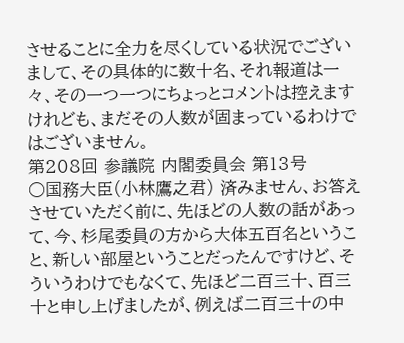させることに全力を尽くしている状況でございまして、その具体的に数十名、それ報道は一々、その一つ一つにちょっとコメントは控えますけれども、まだその人数が固まっているわけではございません。
第208回 参議院 内閣委員会 第13号
○国務大臣(小林鷹之君) 済みません、お答えさせていただく前に、先ほどの人数の話があって、今、杉尾委員の方から大体五百名ということ、新しい部屋ということだったんですけど、そういうわけでもなくて、先ほど二百三十、百三十と申し上げましたが、例えば二百三十の中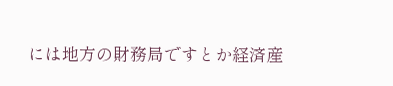には地方の財務局ですとか経済産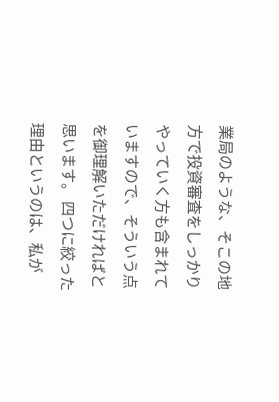業局のような、そこの地方で投資審査をしっかりやっていく方も含まれていますので、そういう点を御理解いただければと思います。 四つに絞った理由というのは、私が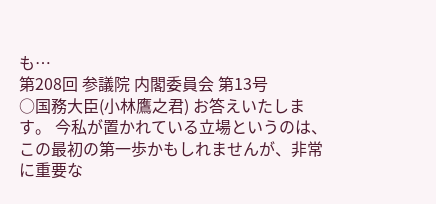も…
第208回 参議院 内閣委員会 第13号
○国務大臣(小林鷹之君) お答えいたします。 今私が置かれている立場というのは、この最初の第一歩かもしれませんが、非常に重要な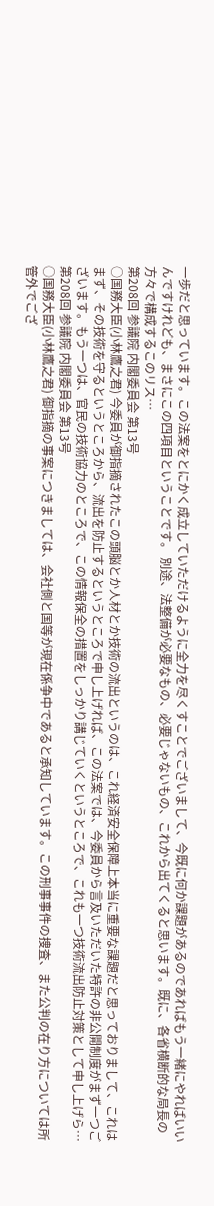一歩だと思っています。この法案をとにかく成立していただけるように全力を尽くすことでございまして、今既に何か課題があるのであればもう一緒にやればいいんですけれども、まさにこの四項目ということです。 別途、法整備が必要なもの、必要じゃないもの、これから出てくると思います。既に、各省横断的な局長の方々で構成するこのリス…
第208回 参議院 内閣委員会 第13号
○国務大臣(小林鷹之君) 今委員が御指摘されたこの頭脳とか人材とか技術の流出というのは、これ経済安全保障上本当に重要な課題だと思っておりまして、これはまず、その技術を守るというところから、流出を防止するというところで申し上げれば、この法案では、今委員から言及いただいた特許の非公開制度がまず一つございます。もう一つは、官民の技術協力のところで、この情報保全の措置をしっかり講じていくというところで、これも一つ技術流出防止対策として申し上げら…
第208回 参議院 内閣委員会 第13号
○国務大臣(小林鷹之君) 御指摘の事案につきましては、会社側と国等が現在係争中であると承知しています。この刑事事件の捜査、また公判の在り方については所管外でござ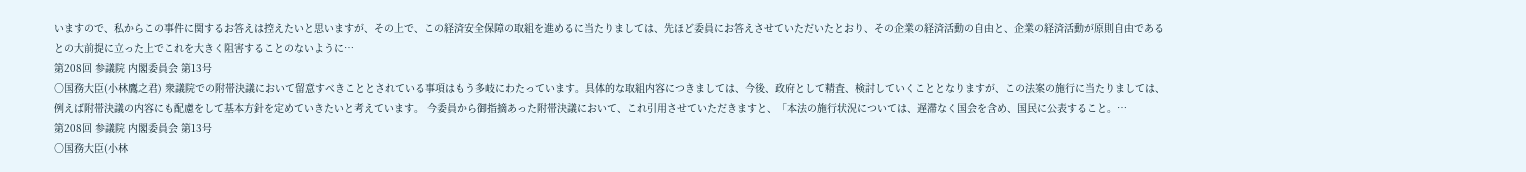いますので、私からこの事件に関するお答えは控えたいと思いますが、その上で、この経済安全保障の取組を進めるに当たりましては、先ほど委員にお答えさせていただいたとおり、その企業の経済活動の自由と、企業の経済活動が原則自由であるとの大前提に立った上でこれを大きく阻害することのないように…
第208回 参議院 内閣委員会 第13号
○国務大臣(小林鷹之君) 衆議院での附帯決議において留意すべきこととされている事項はもう多岐にわたっています。具体的な取組内容につきましては、今後、政府として精査、検討していくこととなりますが、この法案の施行に当たりましては、例えば附帯決議の内容にも配慮をして基本方針を定めていきたいと考えています。 今委員から御指摘あった附帯決議において、これ引用させていただきますと、「本法の施行状況については、遅滞なく国会を含め、国民に公表すること。…
第208回 参議院 内閣委員会 第13号
○国務大臣(小林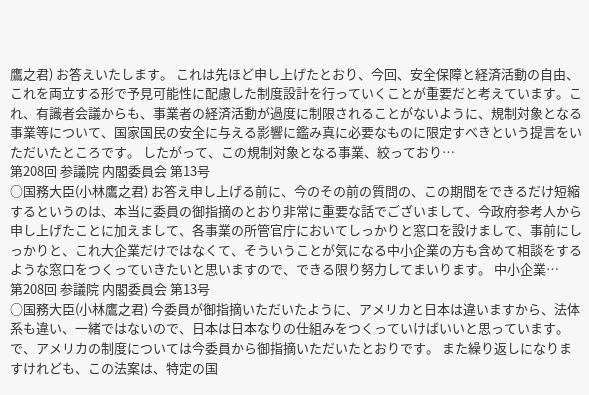鷹之君) お答えいたします。 これは先ほど申し上げたとおり、今回、安全保障と経済活動の自由、これを両立する形で予見可能性に配慮した制度設計を行っていくことが重要だと考えています。これ、有識者会議からも、事業者の経済活動が過度に制限されることがないように、規制対象となる事業等について、国家国民の安全に与える影響に鑑み真に必要なものに限定すべきという提言をいただいたところです。 したがって、この規制対象となる事業、絞っており…
第208回 参議院 内閣委員会 第13号
○国務大臣(小林鷹之君) お答え申し上げる前に、今のその前の質問の、この期間をできるだけ短縮するというのは、本当に委員の御指摘のとおり非常に重要な話でございまして、今政府参考人から申し上げたことに加えまして、各事業の所管官庁においてしっかりと窓口を設けまして、事前にしっかりと、これ大企業だけではなくて、そういうことが気になる中小企業の方も含めて相談をするような窓口をつくっていきたいと思いますので、できる限り努力してまいります。 中小企業…
第208回 参議院 内閣委員会 第13号
○国務大臣(小林鷹之君) 今委員が御指摘いただいたように、アメリカと日本は違いますから、法体系も違い、一緒ではないので、日本は日本なりの仕組みをつくっていけばいいと思っています。で、アメリカの制度については今委員から御指摘いただいたとおりです。 また繰り返しになりますけれども、この法案は、特定の国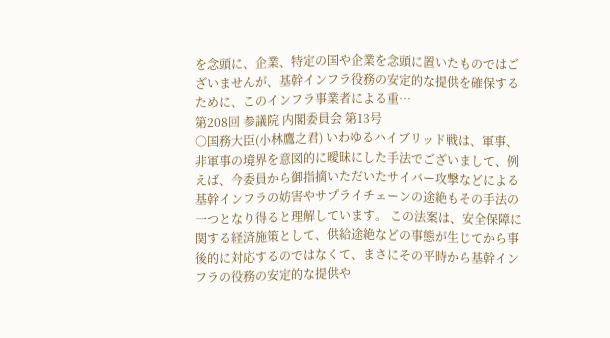を念頭に、企業、特定の国や企業を念頭に置いたものではございませんが、基幹インフラ役務の安定的な提供を確保するために、このインフラ事業者による重…
第208回 参議院 内閣委員会 第13号
○国務大臣(小林鷹之君) いわゆるハイブリッド戦は、軍事、非軍事の境界を意図的に曖昧にした手法でございまして、例えば、今委員から御指摘いただいたサイバー攻撃などによる基幹インフラの妨害やサプライチェーンの途絶もその手法の一つとなり得ると理解しています。 この法案は、安全保障に関する経済施策として、供給途絶などの事態が生じてから事後的に対応するのではなくて、まさにその平時から基幹インフラの役務の安定的な提供や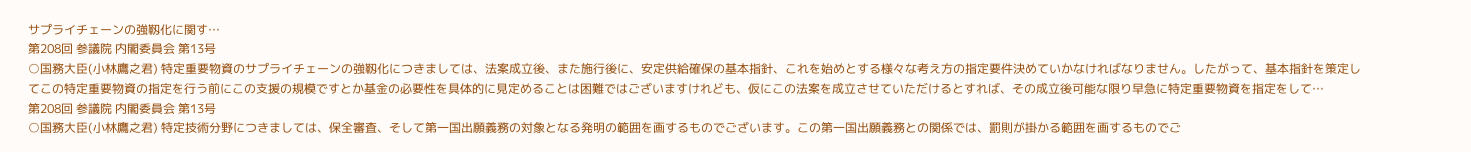サプライチェーンの強靱化に関す…
第208回 参議院 内閣委員会 第13号
○国務大臣(小林鷹之君) 特定重要物資のサプライチェーンの強靱化につきましては、法案成立後、また施行後に、安定供給確保の基本指針、これを始めとする様々な考え方の指定要件決めていかなければなりません。したがって、基本指針を策定してこの特定重要物資の指定を行う前にこの支援の規模ですとか基金の必要性を具体的に見定めることは困難ではございますけれども、仮にこの法案を成立させていただけるとすれば、その成立後可能な限り早急に特定重要物資を指定をして…
第208回 参議院 内閣委員会 第13号
○国務大臣(小林鷹之君) 特定技術分野につきましては、保全審査、そして第一国出願義務の対象となる発明の範囲を画するものでございます。この第一国出願義務との関係では、罰則が掛かる範囲を画するものでご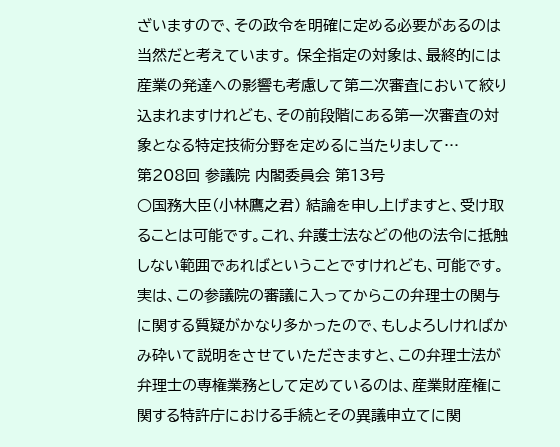ざいますので、その政令を明確に定める必要があるのは当然だと考えています。 保全指定の対象は、最終的には産業の発達への影響も考慮して第二次審査において絞り込まれますけれども、その前段階にある第一次審査の対象となる特定技術分野を定めるに当たりまして…
第208回 参議院 内閣委員会 第13号
○国務大臣(小林鷹之君) 結論を申し上げますと、受け取ることは可能です。これ、弁護士法などの他の法令に抵触しない範囲であればということですけれども、可能です。 実は、この参議院の審議に入ってからこの弁理士の関与に関する質疑がかなり多かったので、もしよろしければかみ砕いて説明をさせていただきますと、この弁理士法が弁理士の専権業務として定めているのは、産業財産権に関する特許庁における手続とその異議申立てに関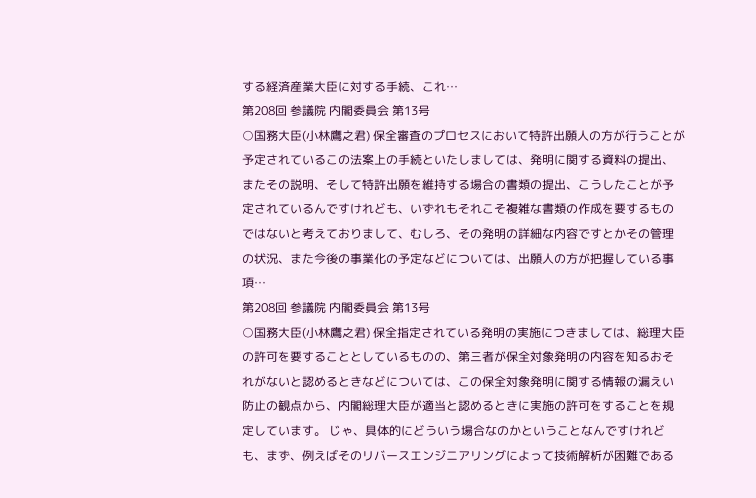する経済産業大臣に対する手続、これ…
第208回 参議院 内閣委員会 第13号
○国務大臣(小林鷹之君) 保全審査のプロセスにおいて特許出願人の方が行うことが予定されているこの法案上の手続といたしましては、発明に関する資料の提出、またその説明、そして特許出願を維持する場合の書類の提出、こうしたことが予定されているんですけれども、いずれもそれこそ複雑な書類の作成を要するものではないと考えておりまして、むしろ、その発明の詳細な内容ですとかその管理の状況、また今後の事業化の予定などについては、出願人の方が把握している事項…
第208回 参議院 内閣委員会 第13号
○国務大臣(小林鷹之君) 保全指定されている発明の実施につきましては、総理大臣の許可を要することとしているものの、第三者が保全対象発明の内容を知るおそれがないと認めるときなどについては、この保全対象発明に関する情報の漏えい防止の観点から、内閣総理大臣が適当と認めるときに実施の許可をすることを規定しています。 じゃ、具体的にどういう場合なのかということなんですけれども、まず、例えばそのリバースエンジニアリングによって技術解析が困難である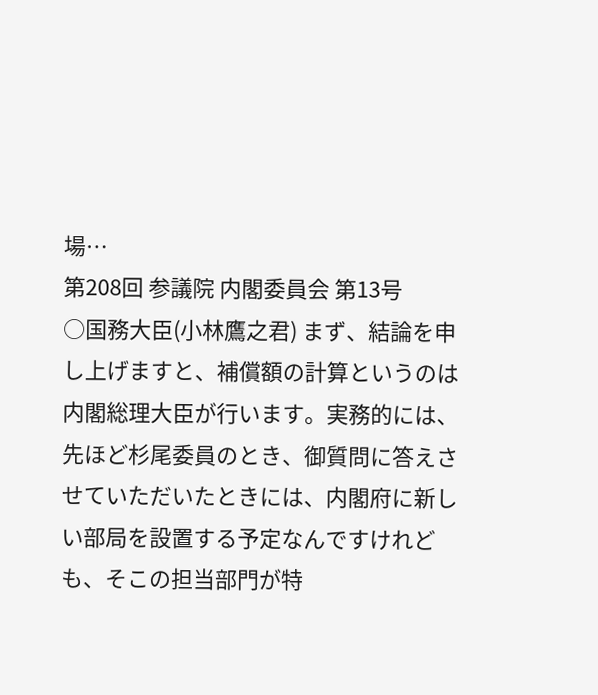場…
第208回 参議院 内閣委員会 第13号
○国務大臣(小林鷹之君) まず、結論を申し上げますと、補償額の計算というのは内閣総理大臣が行います。実務的には、先ほど杉尾委員のとき、御質問に答えさせていただいたときには、内閣府に新しい部局を設置する予定なんですけれども、そこの担当部門が特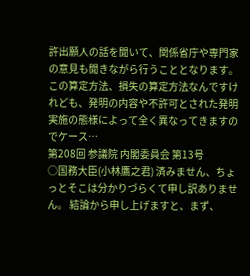許出願人の話を聞いて、関係省庁や専門家の意見も聞きながら行うこととなります。 この算定方法、損失の算定方法なんですけれども、発明の内容や不許可とされた発明実施の態様によって全く異なってきますのでケース…
第208回 参議院 内閣委員会 第13号
○国務大臣(小林鷹之君) 済みません、ちょっとそこは分かりづらくて申し訳ありません。 結論から申し上げますと、まず、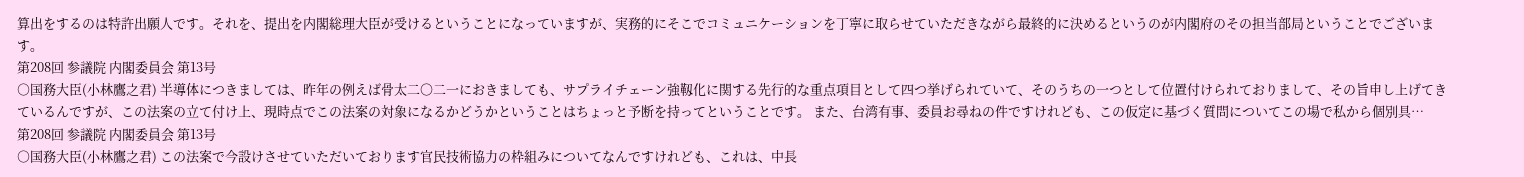算出をするのは特許出願人です。それを、提出を内閣総理大臣が受けるということになっていますが、実務的にそこでコミュニケーションを丁寧に取らせていただきながら最終的に決めるというのが内閣府のその担当部局ということでございます。
第208回 参議院 内閣委員会 第13号
○国務大臣(小林鷹之君) 半導体につきましては、昨年の例えば骨太二〇二一におきましても、サプライチェーン強靱化に関する先行的な重点項目として四つ挙げられていて、そのうちの一つとして位置付けられておりまして、その旨申し上げてきているんですが、この法案の立て付け上、現時点でこの法案の対象になるかどうかということはちょっと予断を持ってということです。 また、台湾有事、委員お尋ねの件ですけれども、この仮定に基づく質問についてこの場で私から個別具…
第208回 参議院 内閣委員会 第13号
○国務大臣(小林鷹之君) この法案で今設けさせていただいております官民技術協力の枠組みについてなんですけれども、これは、中長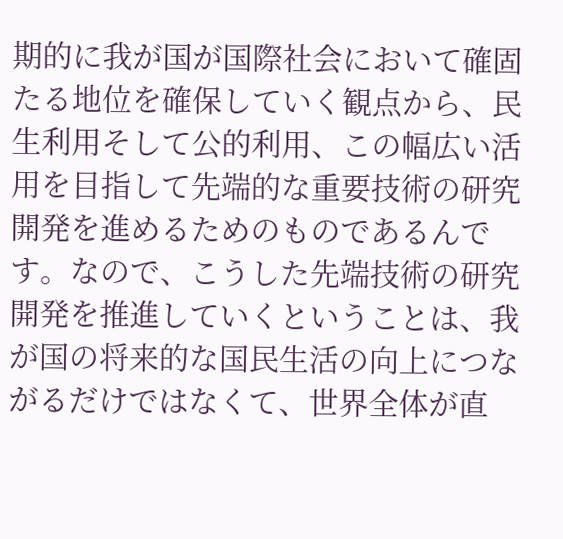期的に我が国が国際社会において確固たる地位を確保していく観点から、民生利用そして公的利用、この幅広い活用を目指して先端的な重要技術の研究開発を進めるためのものであるんです。なので、こうした先端技術の研究開発を推進していくということは、我が国の将来的な国民生活の向上につながるだけではなくて、世界全体が直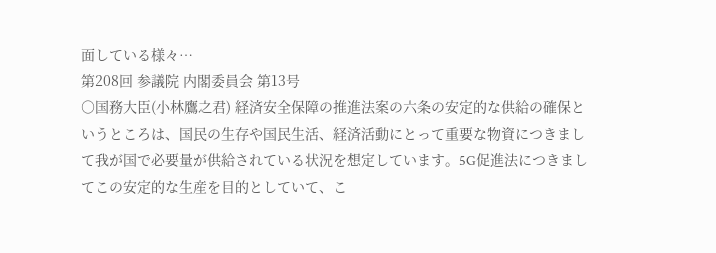面している様々…
第208回 参議院 内閣委員会 第13号
○国務大臣(小林鷹之君) 経済安全保障の推進法案の六条の安定的な供給の確保というところは、国民の生存や国民生活、経済活動にとって重要な物資につきまして我が国で必要量が供給されている状況を想定しています。5G促進法につきましてこの安定的な生産を目的としていて、こ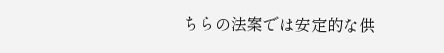ちらの法案では安定的な供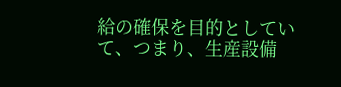給の確保を目的としていて、つまり、生産設備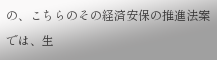の、こちらのその経済安保の推進法案では、生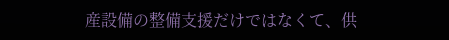産設備の整備支援だけではなくて、供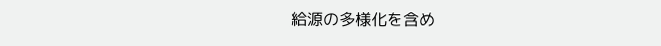給源の多様化を含め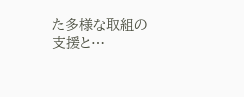た多様な取組の支援と…